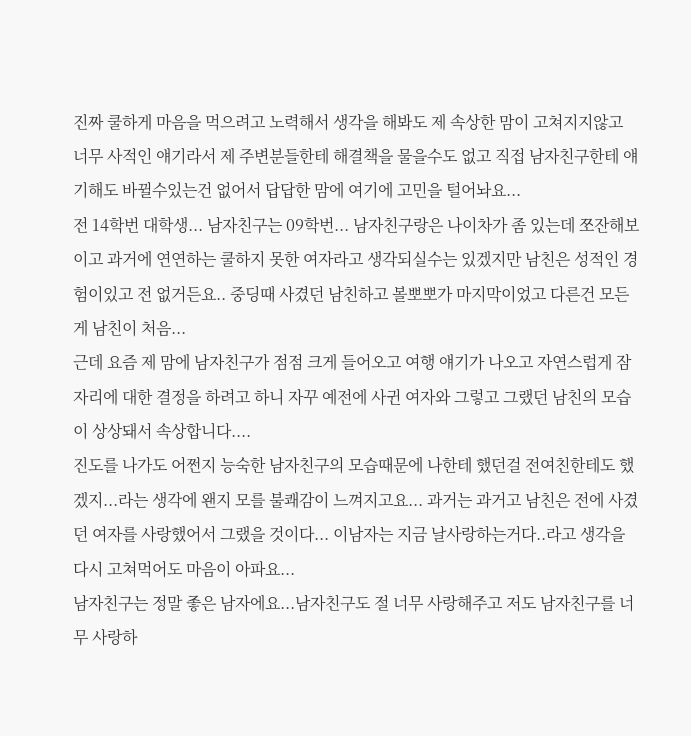진짜 쿨하게 마음을 먹으려고 노력해서 생각을 해봐도 제 속상한 맘이 고쳐지지않고 너무 사적인 얘기라서 제 주변분들한테 해결책을 물을수도 없고 직접 남자친구한테 얘기해도 바뀔수있는건 없어서 답답한 맘에 여기에 고민을 털어놔요...
전 14학번 대학생... 남자친구는 09학번... 남자친구랑은 나이차가 좀 있는데 쪼잔해보이고 과거에 연연하는 쿨하지 못한 여자라고 생각되실수는 있겠지만 남친은 성적인 경험이있고 전 없거든요.. 중딩때 사겼던 남친하고 볼뽀뽀가 마지막이었고 다른건 모든게 남친이 처음...
근데 요즘 제 맘에 남자친구가 점점 크게 들어오고 여행 얘기가 나오고 자연스럽게 잠자리에 대한 결정을 하려고 하니 자꾸 예전에 사귄 여자와 그렇고 그랬던 남친의 모습이 상상돼서 속상합니다....
진도를 나가도 어쩐지 능숙한 남자친구의 모습때문에 나한테 했던걸 전여친한테도 했겠지...라는 생각에 왠지 모를 불쾌감이 느껴지고요... 과거는 과거고 남친은 전에 사겼던 여자를 사랑했어서 그랬을 것이다... 이남자는 지금 날사랑하는거다..라고 생각을 다시 고쳐먹어도 마음이 아파요...
남자친구는 정말 좋은 남자에요...남자친구도 절 너무 사랑해주고 저도 남자친구를 너무 사랑하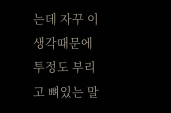는데 자꾸 이생각때문에 투정도 부리고 뼈있는 말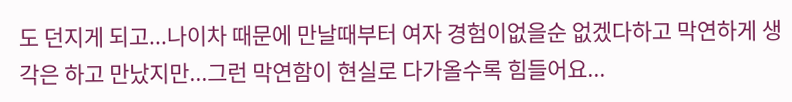도 던지게 되고...나이차 때문에 만날때부터 여자 경험이없을순 없겠다하고 막연하게 생각은 하고 만났지만...그런 막연함이 현실로 다가올수록 힘들어요...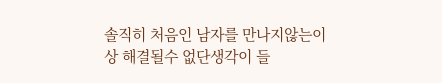솔직히 처음인 남자를 만나지않는이상 해결될수 없단생각이 들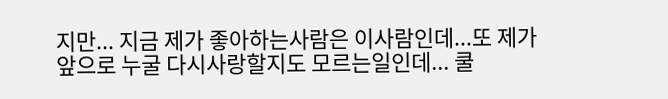지만... 지금 제가 좋아하는사람은 이사람인데...또 제가 앞으로 누굴 다시사랑할지도 모르는일인데... 쿨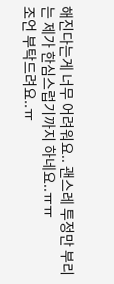해진다는게 너무 어려워요.. 괜스레 투정만 부리는 제가 한심스럽기까지 하네요..ㅠㅠ
조언 부탁드려요..ㅠ